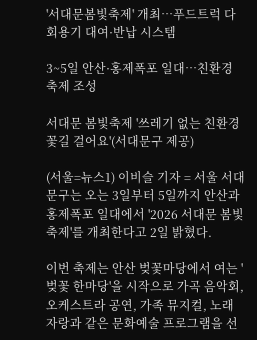'서대문봄빛축제' 개최…푸드트럭 다회용기 대여·반납 시스템

3~5일 안산·홍제폭포 일대…친환경 축제 조성

서대문 봄빛축제 '쓰레기 없는 친환경 꽃길 걸어요'(서대문구 제공)

(서울=뉴스1) 이비슬 기자 = 서울 서대문구는 오는 3일부터 5일까지 안산과 홍제폭포 일대에서 '2026 서대문 봄빛축제'를 개최한다고 2일 밝혔다.

이번 축제는 안산 벚꽃마당에서 여는 '벚꽃 한마당'을 시작으로 가곡 음악회, 오케스트라 공연, 가족 뮤지컬, 노래자랑과 같은 문화예술 프로그램을 선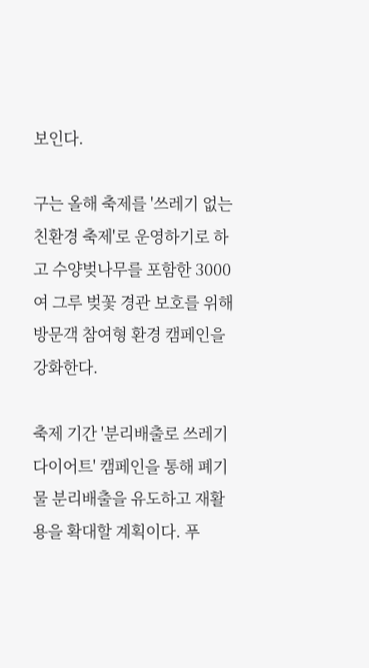보인다.

구는 올해 축제를 '쓰레기 없는 친환경 축제'로 운영하기로 하고 수양벚나무를 포함한 3000여 그루 벚꽃 경관 보호를 위해 방문객 참여형 환경 캠페인을 강화한다.

축제 기간 '분리배출로 쓰레기 다이어트' 캠페인을 통해 폐기물 분리배출을 유도하고 재활용을 확대할 계획이다. 푸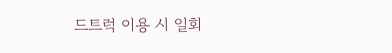드트럭 이용 시 일회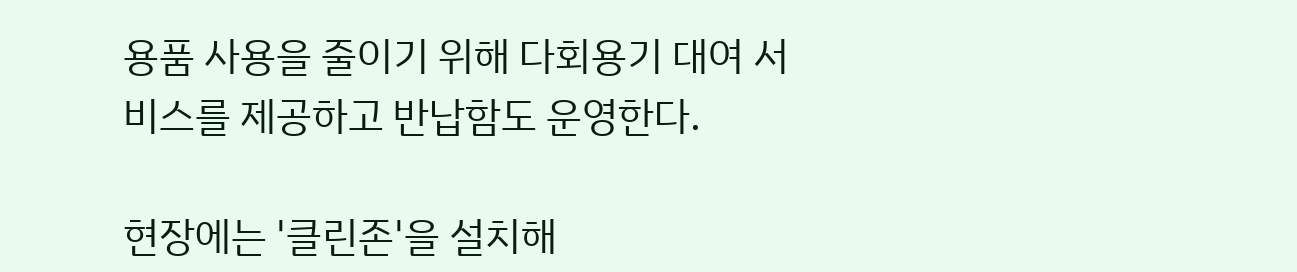용품 사용을 줄이기 위해 다회용기 대여 서비스를 제공하고 반납함도 운영한다.

현장에는 '클린존'을 설치해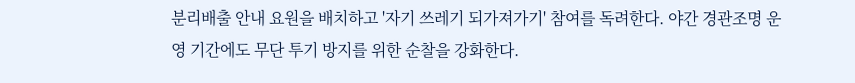분리배출 안내 요원을 배치하고 '자기 쓰레기 되가져가기' 참여를 독려한다. 야간 경관조명 운영 기간에도 무단 투기 방지를 위한 순찰을 강화한다.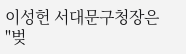이성헌 서대문구청장은 "벚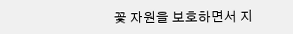꽃 자원을 보호하면서 지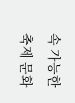속 가능한 축제 문화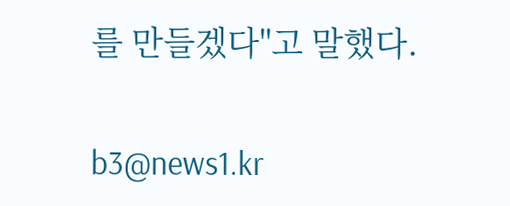를 만들겠다"고 말했다.

b3@news1.kr